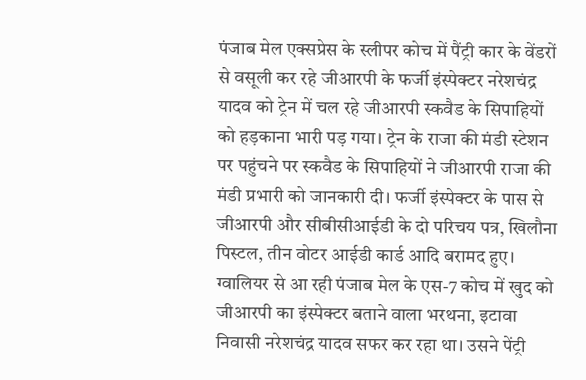पंजाब मेल एक्सप्रेस के स्लीपर कोच में पैंट्री कार के वेंडरों से वसूली कर रहे जीआरपी के फर्जी इंस्पेक्टर नरेशचंद्र यादव को ट्रेन में चल रहे जीआरपी स्कवैड के सिपाहियों को हड़काना भारी पड़ गया। ट्रेन के राजा की मंडी स्टेशन पर पहुंचने पर स्कवैड के सिपाहियों ने जीआरपी राजा की मंडी प्रभारी को जानकारी दी। फर्जी इंस्पेक्टर के पास से जीआरपी और सीबीसीआईडी के दो परिचय पत्र, खिलौना पिस्टल, तीन वोटर आईडी कार्ड आदि बरामद हुए।
ग्वालियर से आ रही पंजाब मेल के एस-7 कोच में खुद को जीआरपी का इंस्पेक्टर बताने वाला भरथना, इटावा निवासी नरेशचंद्र यादव सफर कर रहा था। उसने पेंट्री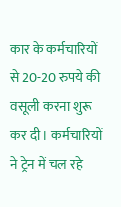कार के कर्मचारियों से 20-20 रुपये की वसूली करना शुरू कर दी। कर्मचारियों ने ट्रेन में चल रहे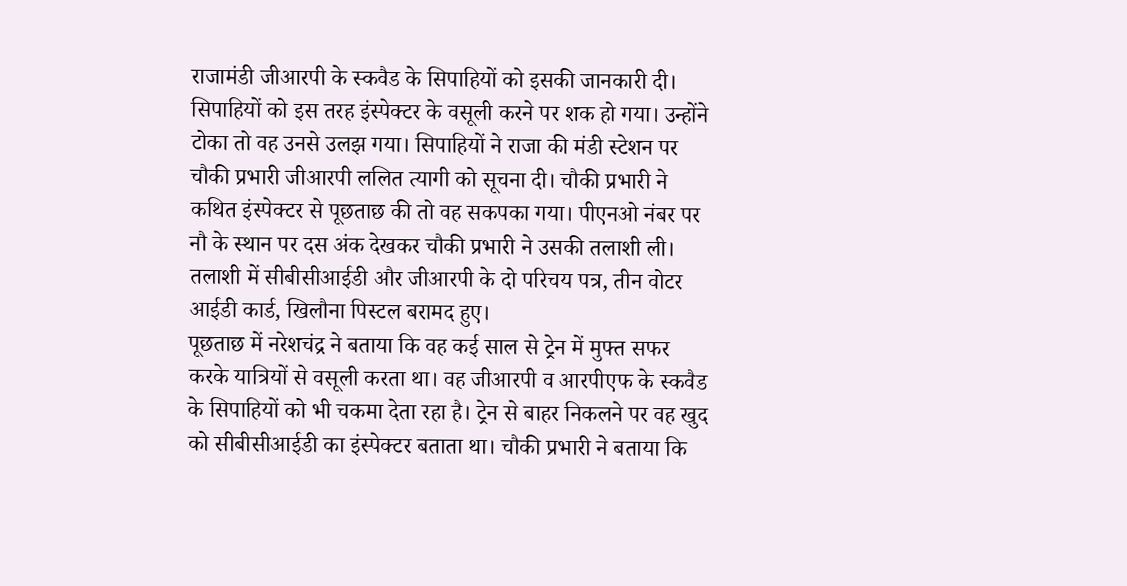राजामंडी जीआरपी के स्कवैड के सिपाहियों को इसकी जानकारी दी। सिपाहियों को इस तरह इंस्पेक्टर के वसूली करने पर शक हो गया। उन्होंने टोका तो वह उनसे उलझ गया। सिपाहियों ने राजा की मंडी स्टेशन पर चौकी प्रभारी जीआरपी ललित त्यागी को सूचना दी। चौकी प्रभारी ने कथित इंस्पेक्टर से पूछताछ की तो वह सकपका गया। पीएनओ नंबर पर नौ के स्थान पर दस अंक देखकर चौकी प्रभारी ने उसकी तलाशी ली। तलाशी में सीबीसीआईडी और जीआरपी के दो परिचय पत्र, तीन वोटर आईडी कार्ड, खिलौना पिस्टल बरामद हुए।
पूछताछ में नरेशचंद्र ने बताया कि वह कई साल से ट्रेन में मुफ्त सफर करके यात्रियों से वसूली करता था। वह जीआरपी व आरपीएफ के स्कवैड के सिपाहियों को भी चकमा देता रहा है। ट्रेन से बाहर निकलने पर वह खुद को सीबीसीआईडी का इंस्पेक्टर बताता था। चौकी प्रभारी ने बताया कि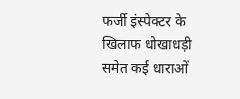फर्जी इंस्पेक्टर के खिलाफ धोखाधड़ी समेत कई धाराओं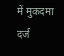में मुकदमा दर्ज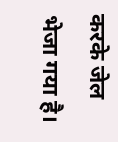करके जेल भेजा गया है।